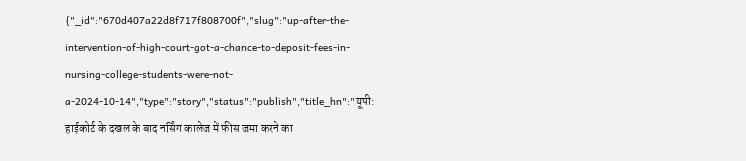{"_id":"670d407a22d8f717f808700f","slug":"up-after-the-intervention-of-high-court-got-a-chance-to-deposit-fees-in-nursing-college-students-were-not-a-2024-10-14","type":"story","status":"publish","title_hn":"यूपी: हाईकोर्ट के दखल के बाद नर्सिंग कालेज में फीस जमा करने का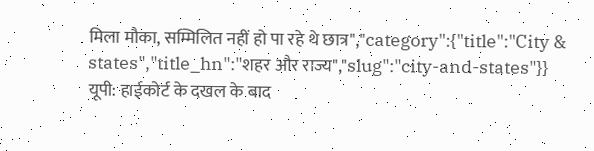मिला मौका, सम्मिलित नहीं हो पा रहे थे छात्र","category":{"title":"City & states","title_hn":"शहर और राज्य","slug":"city-and-states"}}
यूपी: हाईकोर्ट के दखल के बाद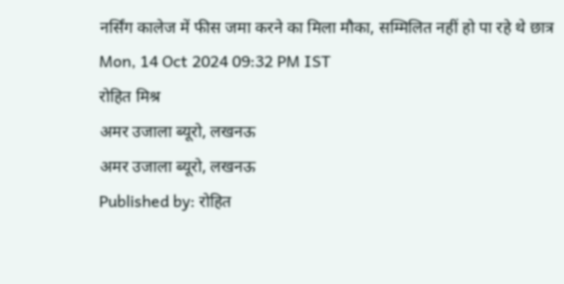नर्सिंग कालेज में फीस जमा करने का मिला मौका, सम्मिलित नहीं हो पा रहे थे छात्र
Mon, 14 Oct 2024 09:32 PM IST
रोहित मिश्र
अमर उजाला ब्यूरो, लखनऊ
अमर उजाला ब्यूरो, लखनऊ
Published by: रोहित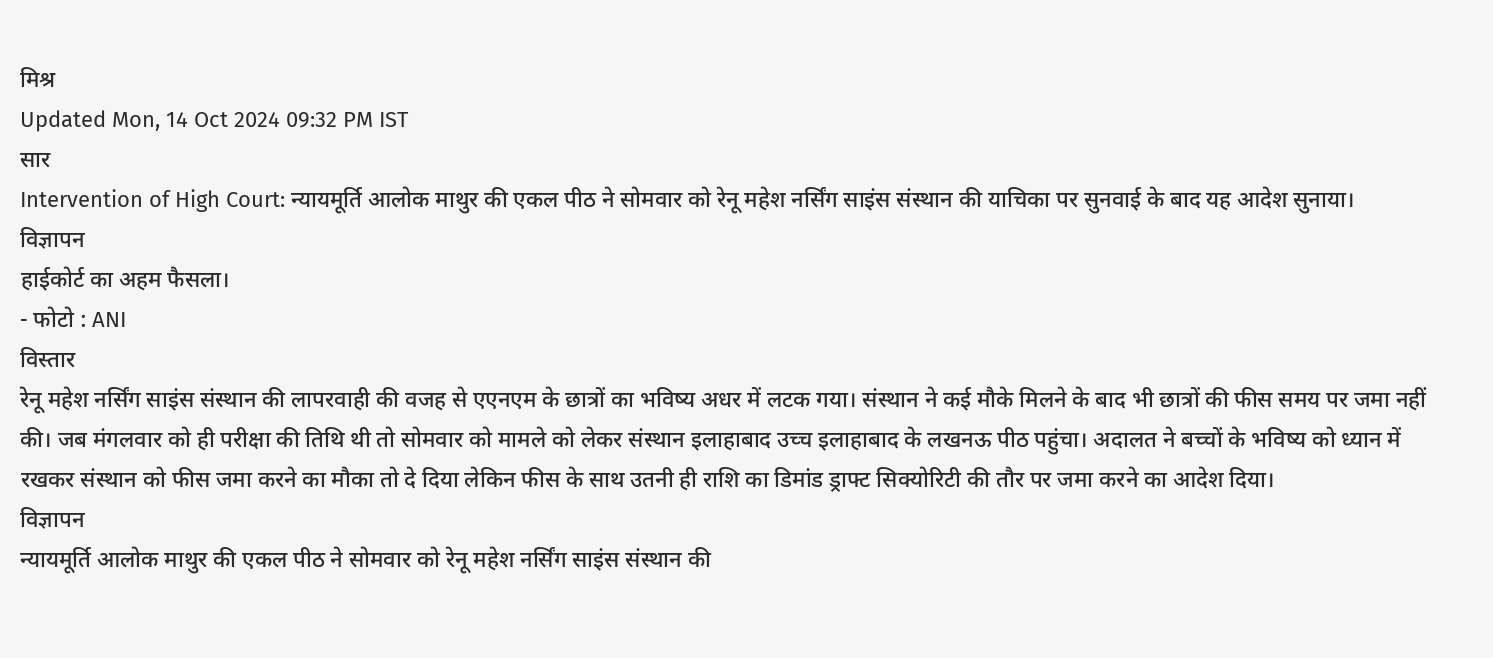मिश्र
Updated Mon, 14 Oct 2024 09:32 PM IST
सार
Intervention of High Court: न्यायमूर्ति आलोक माथुर की एकल पीठ ने सोमवार को रेनू महेश नर्सिंग साइंस संस्थान की याचिका पर सुनवाई के बाद यह आदेश सुनाया।
विज्ञापन
हाईकोर्ट का अहम फैसला।
- फोटो : ANI
विस्तार
रेनू महेश नर्सिंग साइंस संस्थान की लापरवाही की वजह से एएनएम के छात्रों का भविष्य अधर में लटक गया। संस्थान ने कई मौके मिलने के बाद भी छात्रों की फीस समय पर जमा नहीं की। जब मंगलवार को ही परीक्षा की तिथि थी तो सोमवार को मामले को लेकर संस्थान इलाहाबाद उच्च इलाहाबाद के लखनऊ पीठ पहुंचा। अदालत ने बच्चों के भविष्य को ध्यान में रखकर संस्थान को फीस जमा करने का मौका तो दे दिया लेकिन फीस के साथ उतनी ही राशि का डिमांड ड्राफ्ट सिक्योरिटी की तौर पर जमा करने का आदेश दिया।
विज्ञापन
न्यायमूर्ति आलोक माथुर की एकल पीठ ने सोमवार को रेनू महेश नर्सिंग साइंस संस्थान की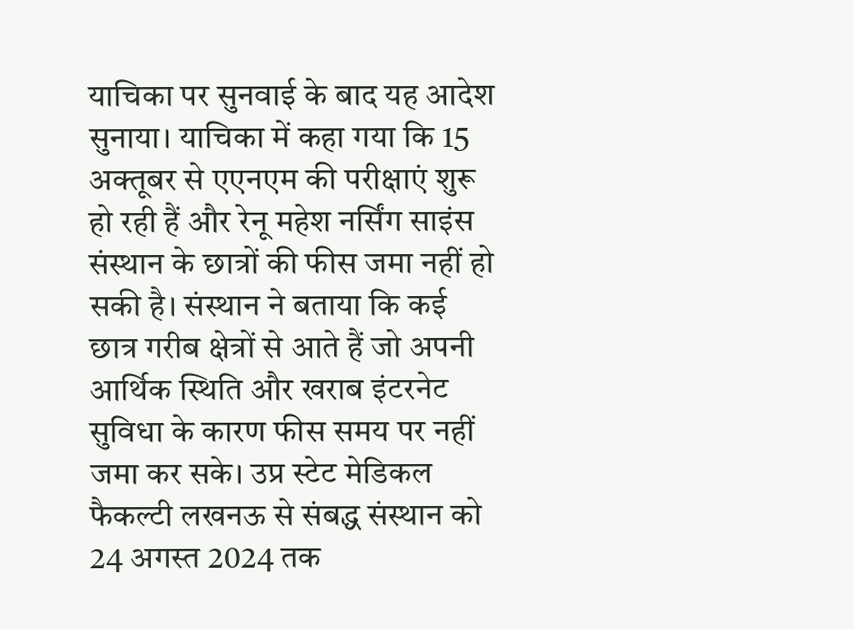याचिका पर सुनवाई के बाद यह आदेश सुनाया। याचिका में कहा गया कि 15 अक्तूबर से एएनएम की परीक्षाएं शुरू हो रही हैं और रेनू महेश नर्सिंग साइंस संस्थान के छात्रों की फीस जमा नहीं हो सकी है। संस्थान ने बताया कि कई छात्र गरीब क्षेत्रों से आते हैं जो अपनी आर्थिक स्थिति और खराब इंटरनेट सुविधा के कारण फीस समय पर नहीं जमा कर सके। उप्र स्टेट मेडिकल फैकल्टी लखनऊ से संबद्ध संस्थान को 24 अगस्त 2024 तक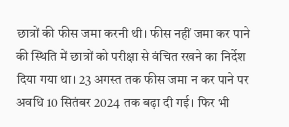छात्रों की फीस जमा करनी थी। फीस नहीं जमा कर पाने की स्थिति में छात्रों को परीक्षा से वंचित रखने का निर्देश दिया गया था। 23 अगस्त तक फीस जमा न कर पाने पर अवधि 10 सितंबर 2024 तक बढ़ा दी गई। फिर भी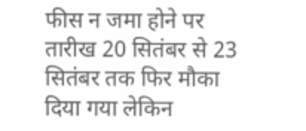फीस न जमा होने पर तारीख 20 सितंबर से 23 सितंबर तक फिर मौका दिया गया लेकिन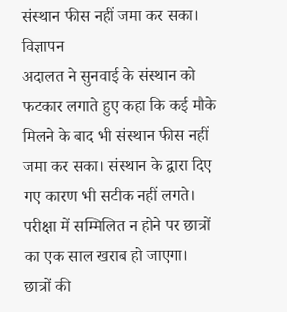संस्थान फीस नहीं जमा कर सका।
विज्ञापन
अदालत ने सुनवाई के संस्थान को फटकार लगाते हुए कहा कि कई मौके मिलने के बाद भी संस्थान फीस नहीं जमा कर सका। संस्थान के द्वारा दिए गए कारण भी सटीक नहीं लगते। परीक्षा में सम्मिलित न होने पर छात्रों का एक साल खराब हो जाएगा। छात्रों की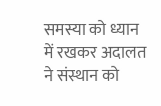समस्या को ध्यान में रखकर अदालत ने संस्थान को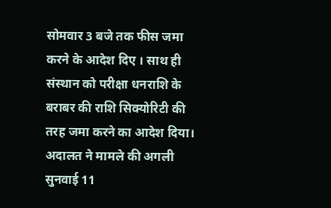सोमवार 3 बजे तक फीस जमा करने के आदेश दिए । साथ ही संस्थान को परीक्षा धनराशि के बराबर की राशि सिक्योरिटी की तरह जमा करने का आदेश दिया। अदालत ने मामले की अगली सुनवाई 11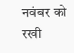नवंबर को रखी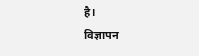है।
विज्ञापन